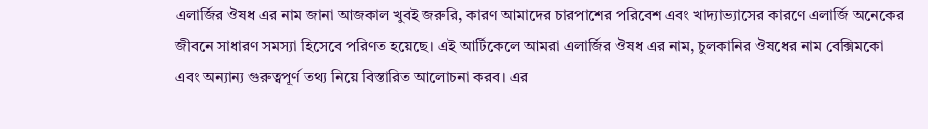এলার্জির ঔষধ এর নাম জানা আজকাল খুবই জরুরি, কারণ আমাদের চারপাশের পরিবেশ এবং খাদ্যাভ্যাসের কারণে এলার্জি অনেকের জীবনে সাধারণ সমস্যা হিসেবে পরিণত হয়েছে। এই আর্টিকেলে আমরা এলার্জির ঔষধ এর নাম, চুলকানির ঔষধের নাম বেক্সিমকো এবং অন্যান্য গুরুত্বপূর্ণ তথ্য নিয়ে বিস্তারিত আলোচনা করব। এর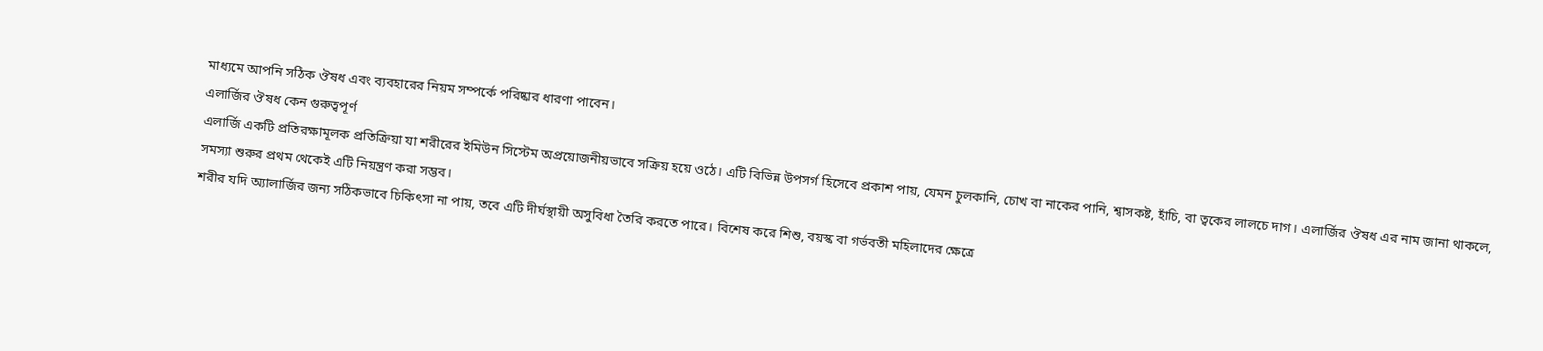মাধ্যমে আপনি সঠিক ঔষধ এবং ব্যবহারের নিয়ম সম্পর্কে পরিষ্কার ধারণা পাবেন।
এলার্জির ঔষধ কেন গুরুত্বপূর্ণ
এলার্জি একটি প্রতিরক্ষামূলক প্রতিক্রিয়া যা শরীরের ইমিউন সিস্টেম অপ্রয়োজনীয়ভাবে সক্রিয় হয়ে ওঠে। এটি বিভিন্ন উপসর্গ হিসেবে প্রকাশ পায়, যেমন চুলকানি, চোখ বা নাকের পানি, শ্বাসকষ্ট, হাঁচি, বা ত্বকের লালচে দাগ। এলার্জির ঔষধ এর নাম জানা থাকলে, সমস্যা শুরুর প্রথম থেকেই এটি নিয়ন্ত্রণ করা সম্ভব।
শরীর যদি অ্যালার্জির জন্য সঠিকভাবে চিকিৎসা না পায়, তবে এটি দীর্ঘস্থায়ী অসুবিধা তৈরি করতে পারে। বিশেষ করে শিশু, বয়স্ক বা গর্ভবতী মহিলাদের ক্ষেত্রে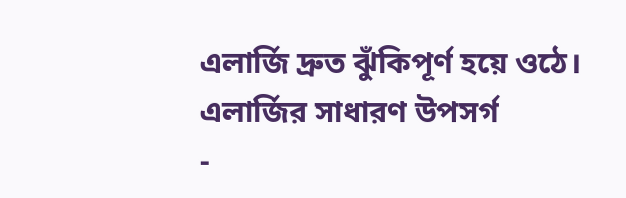এলার্জি দ্রুত ঝুঁকিপূর্ণ হয়ে ওঠে।
এলার্জির সাধারণ উপসর্গ
-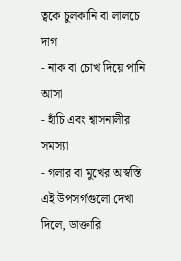ত্বকে চুলকানি বা লালচে দাগ
- নাক বা চোখ দিয়ে পানি আসা
- হাঁচি এবং শ্বাসনালীর সমস্যা
- গলার বা মুখের অস্বস্তি
এই উপসর্গগুলো দেখা দিলে, ডাক্তারি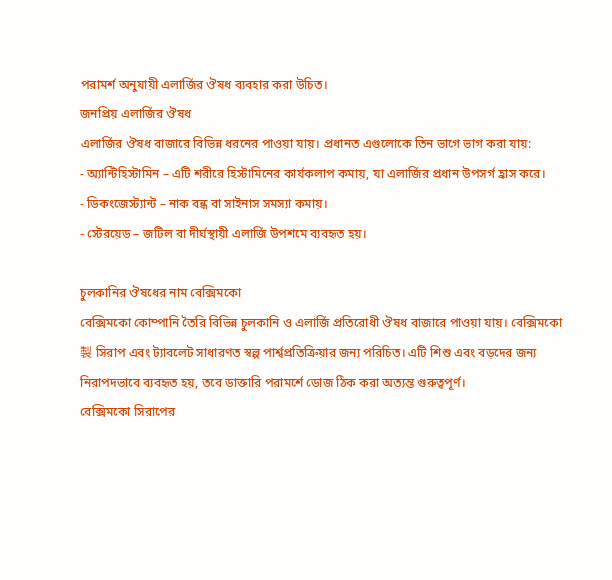পরামর্শ অনুযায়ী এলার্জির ঔষধ ব্যবহার করা উচিত।
জনপ্রিয় এলার্জির ঔষধ
এলার্জির ঔষধ বাজারে বিভিন্ন ধরনের পাওয়া যায়। প্রধানত এগুলোকে তিন ভাগে ভাগ করা যায়:
- অ্যান্টিহিস্টামিন – এটি শরীরে হিস্টামিনের কার্যকলাপ কমায়, যা এলার্জির প্রধান উপসর্গ হ্রাস করে।
- ডিকংজেস্ট্যান্ট – নাক বন্ধ বা সাইনাস সমস্যা কমায়।
- স্টেরয়েড – জটিল বা দীর্ঘস্থায়ী এলার্জি উপশমে ব্যবহৃত হয়।

চুলকানির ঔষধের নাম বেক্সিমকো
বেক্সিমকো কোম্পানি তৈরি বিভিন্ন চুলকানি ও এলার্জি প্রতিরোধী ঔষধ বাজারে পাওয়া যায়। বেক্সিমকো製 সিরাপ এবং ট্যাবলেট সাধারণত স্বল্প পার্শ্বপ্রতিক্রিয়ার জন্য পরিচিত। এটি শিশু এবং বড়দের জন্য নিরাপদভাবে ব্যবহৃত হয়, তবে ডাক্তারি পরামর্শে ডোজ ঠিক করা অত্যন্ত গুরুত্বপূর্ণ।
বেক্সিমকো সিরাপের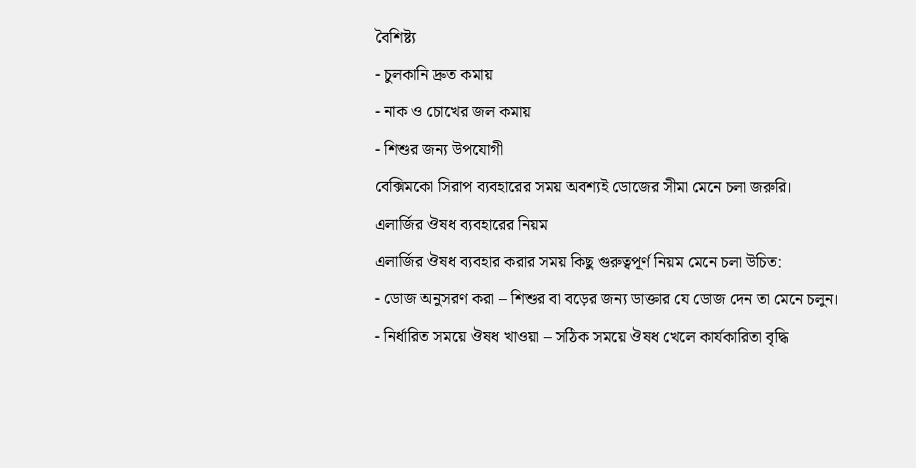বৈশিষ্ট্য
- চুলকানি দ্রুত কমায়
- নাক ও চোখের জল কমায়
- শিশুর জন্য উপযোগী
বেক্সিমকো সিরাপ ব্যবহারের সময় অবশ্যই ডোজের সীমা মেনে চলা জরুরি।
এলার্জির ঔষধ ব্যবহারের নিয়ম
এলার্জির ঔষধ ব্যবহার করার সময় কিছু গুরুত্বপূর্ণ নিয়ম মেনে চলা উচিত:
- ডোজ অনুসরণ করা – শিশুর বা বড়ের জন্য ডাক্তার যে ডোজ দেন তা মেনে চলুন।
- নির্ধারিত সময়ে ঔষধ খাওয়া – সঠিক সময়ে ঔষধ খেলে কার্যকারিতা বৃদ্ধি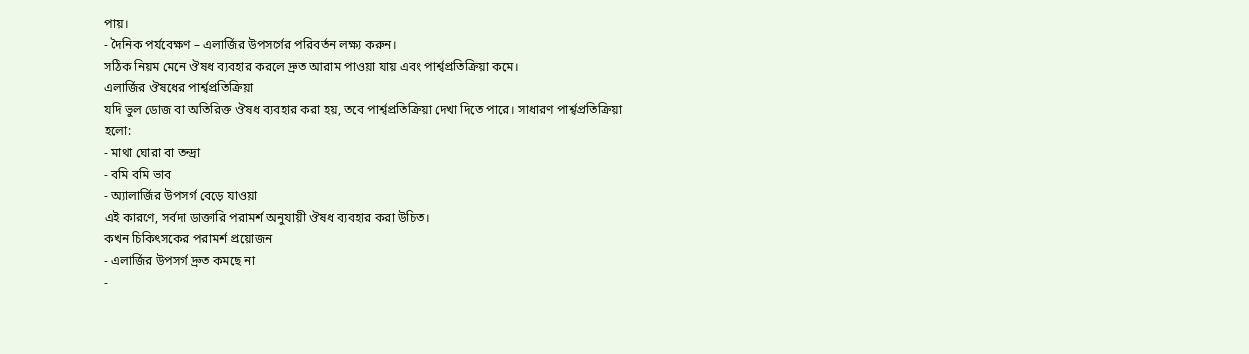পায়।
- দৈনিক পর্যবেক্ষণ – এলার্জির উপসর্গের পরিবর্তন লক্ষ্য করুন।
সঠিক নিয়ম মেনে ঔষধ ব্যবহার করলে দ্রুত আরাম পাওয়া যায় এবং পার্শ্বপ্রতিক্রিয়া কমে।
এলার্জির ঔষধের পার্শ্বপ্রতিক্রিয়া
যদি ভুল ডোজ বা অতিরিক্ত ঔষধ ব্যবহার করা হয়, তবে পার্শ্বপ্রতিক্রিয়া দেখা দিতে পারে। সাধারণ পার্শ্বপ্রতিক্রিয়া হলো:
- মাথা ঘোরা বা তন্দ্রা
- বমি বমি ভাব
- অ্যালার্জির উপসর্গ বেড়ে যাওয়া
এই কারণে, সর্বদা ডাক্তারি পরামর্শ অনুযায়ী ঔষধ ব্যবহার করা উচিত।
কখন চিকিৎসকের পরামর্শ প্রয়োজন
- এলার্জির উপসর্গ দ্রুত কমছে না
-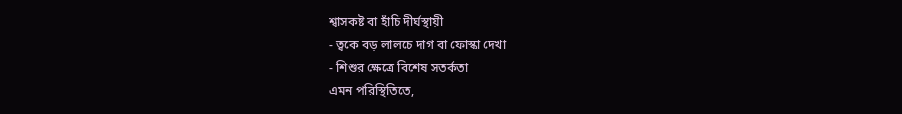শ্বাসকষ্ট বা হাঁচি দীর্ঘস্থায়ী
- ত্বকে বড় লালচে দাগ বা ফোস্কা দেখা
- শিশুর ক্ষেত্রে বিশেষ সতর্কতা
এমন পরিস্থিতিতে,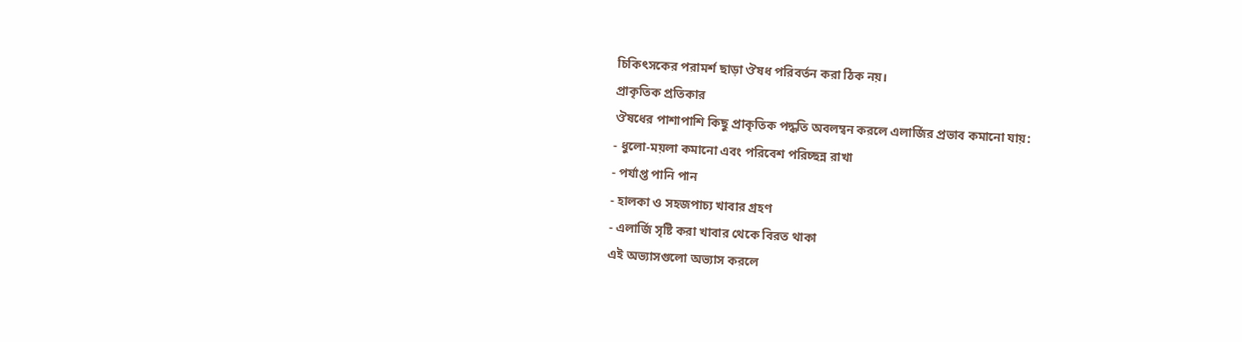চিকিৎসকের পরামর্শ ছাড়া ঔষধ পরিবর্তন করা ঠিক নয়।
প্রাকৃতিক প্রতিকার
ঔষধের পাশাপাশি কিছু প্রাকৃতিক পদ্ধতি অবলম্বন করলে এলার্জির প্রভাব কমানো যায়:
- ধুলো-ময়লা কমানো এবং পরিবেশ পরিচ্ছন্ন রাখা
- পর্যাপ্ত পানি পান
- হালকা ও সহজপাচ্য খাবার গ্রহণ
- এলার্জি সৃষ্টি করা খাবার থেকে বিরত থাকা
এই অভ্যাসগুলো অভ্যাস করলে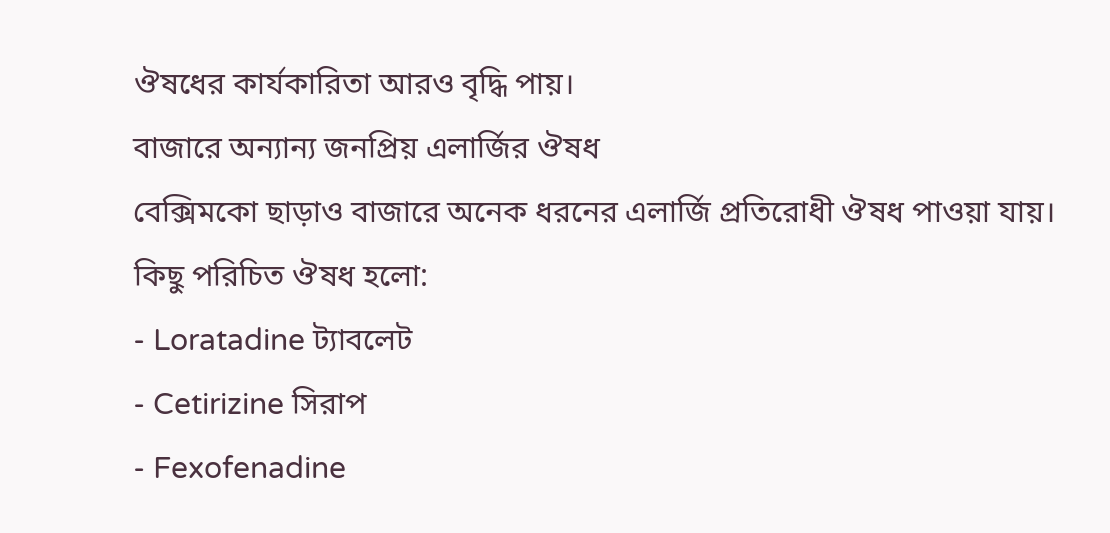ঔষধের কার্যকারিতা আরও বৃদ্ধি পায়।
বাজারে অন্যান্য জনপ্রিয় এলার্জির ঔষধ
বেক্সিমকো ছাড়াও বাজারে অনেক ধরনের এলার্জি প্রতিরোধী ঔষধ পাওয়া যায়। কিছু পরিচিত ঔষধ হলো:
- Loratadine ট্যাবলেট
- Cetirizine সিরাপ
- Fexofenadine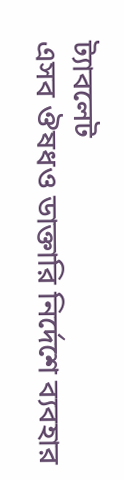ট্যাবলেট
এসব ঔষধও ডাক্তারি নির্দেশে ব্যবহার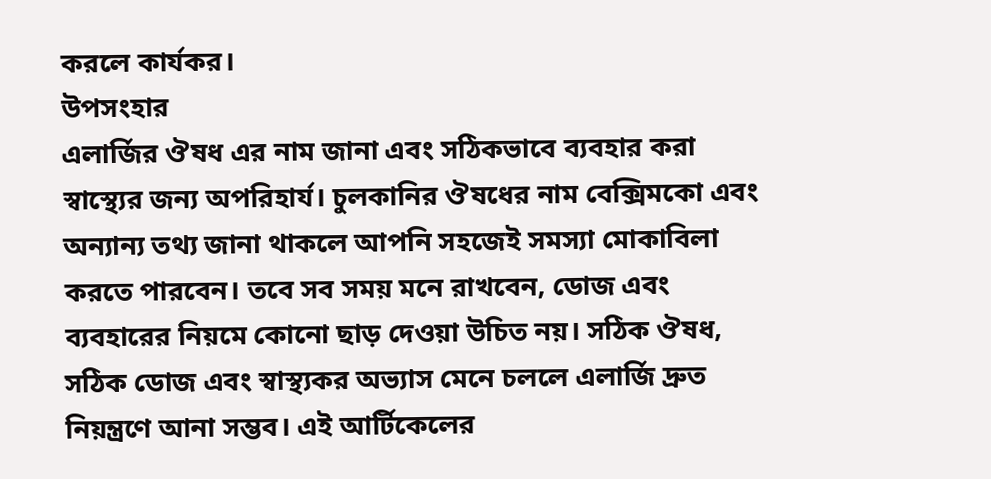করলে কার্যকর।
উপসংহার
এলার্জির ঔষধ এর নাম জানা এবং সঠিকভাবে ব্যবহার করা স্বাস্থ্যের জন্য অপরিহার্য। চুলকানির ঔষধের নাম বেক্সিমকো এবং অন্যান্য তথ্য জানা থাকলে আপনি সহজেই সমস্যা মোকাবিলা করতে পারবেন। তবে সব সময় মনে রাখবেন, ডোজ এবং ব্যবহারের নিয়মে কোনো ছাড় দেওয়া উচিত নয়। সঠিক ঔষধ, সঠিক ডোজ এবং স্বাস্থ্যকর অভ্যাস মেনে চললে এলার্জি দ্রুত নিয়ন্ত্রণে আনা সম্ভব। এই আর্টিকেলের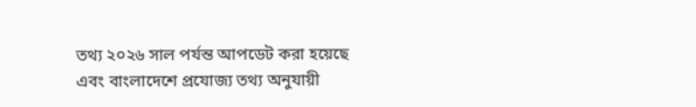তথ্য ২০২৬ সাল পর্যন্ত আপডেট করা হয়েছে এবং বাংলাদেশে প্রযোজ্য তথ্য অনুযায়ী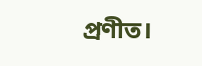প্রণীত।